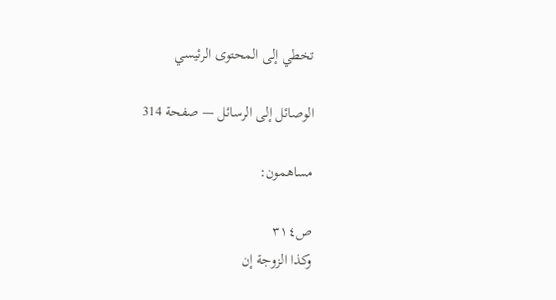تخطي إلى المحتوى الرئيسي

الوصائل إلى الرسائل — صفحة 314

مساهمون:

ص٣١٤
وكذا الزوجة إن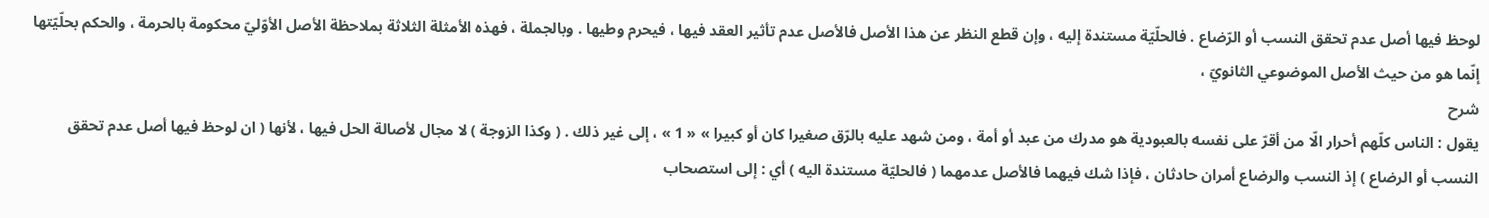لوحظ فيها أصل عدم تحقق النسب أو الرّضاع . فالحلّيّة مستندة إليه ، وإن قطع النظر عن هذا الأصل فالأصل عدم تأثير العقد فيها ، فيحرم وطيها . وبالجملة ، فهذه الأمثلة الثلاثة بملاحظة الأصل الأوّليّ محكومة بالحرمة ، والحكم بحلّيّتها إنّما هو من حيث الأصل الموضوعي الثانويّ ،
شرح
يقول : الناس كلّهم أحرار الّا من أقرّ على نفسه بالعبودية هو مدرك من عبد أو أمة ، ومن شهد عليه بالرّق صغيرا كان أو كبيرا » « 1 » ، إلى غير ذلك . ( وكذا الزوجة ) لا مجال لأصالة الحل فيها ، لأنها ( ان لوحظ فيها أصل عدم تحقق النسب أو الرضاع ) إذ النسب والرضاع أمران حادثان ، فإذا شك فيهما فالأصل عدمهما ( فالحليّة مستندة اليه ) أي : إلى استصحاب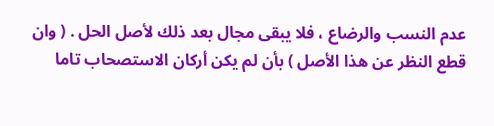عدم النسب والرضاع ، فلا يبقى مجال بعد ذلك لأصل الحل . ( وان قطع النظر عن هذا الأصل ) بأن لم يكن أركان الاستصحاب تاما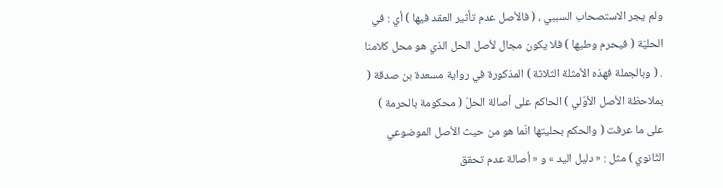ولم يجر الاستصحاب السببي ، ( فالأصل عدم تأثير العقد فيها ) أي : في الحليّة ( فيحرم وطيها ) فلا يكون مجال لأصل الحل الذي هو محل كلامنا . ( وبالجملة فهذه الأمثلة الثلاثة ) المذكورة في رواية مسعدة بن صدقة ( بملاحظة الأصل الأوّلي ) الحاكم على أصالة الحلّ ( محكومة بالحرمة ) على ما عرفت ( والحكم بحليتها انّما هو من حيث الأصل الموضوعي الثّانوي ) مثل : « دليل اليد » و « أصالة عدم تحقق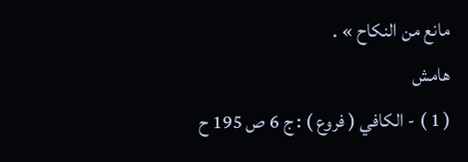مانع من النكاح » .
هامش
( 1 ) - الكافي ( فروع ) : ج 6 ص 195 ح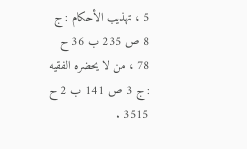5 ، تهذيب الأحكام : ج 8 ص 235 ب 36 ح 78 ، من لا يحضره الفقيه : ج 3 ص 141 ب 2 ح 3515 .